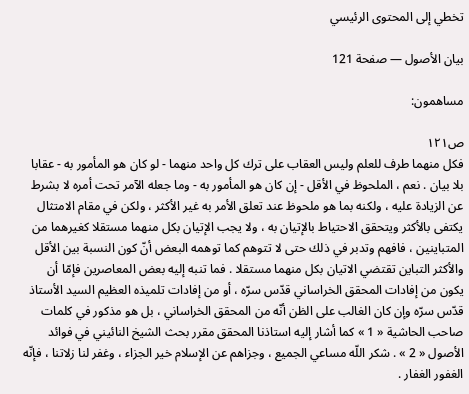تخطي إلى المحتوى الرئيسي

بيان الأصول — صفحة 121

مساهمون:

ص١٢١
فكل منهما طرف للعلم وليس العقاب على ترك كل واحد منهما - لو كان هو المأمور به - عقابا بلا بيان . نعم ، الملحوظ في الأقل - إن كان هو المأمور به - وما جعله الآمر تحت أمره لا بشرط عن الزيادة عليه ، ولكنه بما هو ملحوظ عند تعلق الأمر به غير الأكثر ، ولكن في مقام الامتثال يكتفى بالأكثر ويتحقق الاحتياط بالإتيان به ، ولا يجب الإتيان بكل منهما مستقلا كغيرهما من المتباينين ، فافهم وتدبر في ذلك حتى لا تتوهم كما توهمه البعض أنّ كون النسبة بين الأقل والأكثر التباين تقتضي الاتيان بكل منهما مستقلا . فما تنبه إليه بعض المعاصرين فإمّا أن يكون من إفادات المحقق الخراساني قدّس سرّه ، أو من إفادات تلميذه العظيم السيد الأستاذ قدّس سرّه وإن كان الغالب على الظن أنّه من المحقق الخراساني ، بل هو مذكور في كلمات صاحب الحاشية « 1 » كما أشار إليه استاذنا المحقق مقرر بحث الشيخ النائيني في فوائد الأصول « 2 » . شكر اللّه مساعي الجميع ، وجزاهم عن الإسلام خير الجزاء ، وغفر لنا زلاتنا ، فإنّه الغفور الغفار .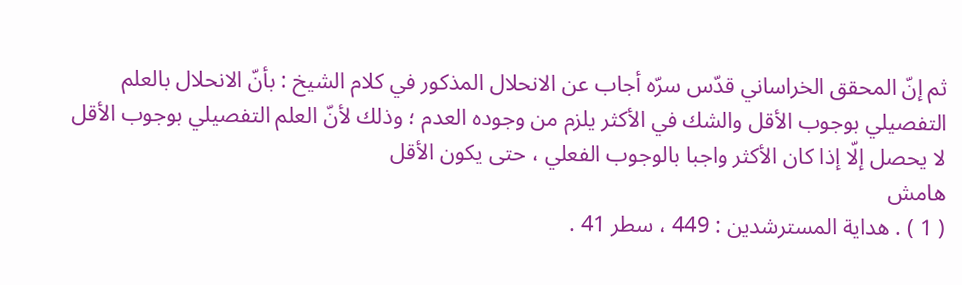ثم إنّ المحقق الخراساني قدّس سرّه أجاب عن الانحلال المذكور في كلام الشيخ : بأنّ الانحلال بالعلم التفصيلي بوجوب الأقل والشك في الأكثر يلزم من وجوده العدم ؛ وذلك لأنّ العلم التفصيلي بوجوب الأقل لا يحصل إلّا إذا كان الأكثر واجبا بالوجوب الفعلي ، حتى يكون الأقل
هامش
( 1 ) . هداية المسترشدين : 449 ، سطر 41 .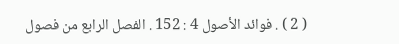( 2 ) . فوائد الأصول 4 : 152 . الفصل الرابع من فصول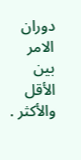دوران الامر بين الأقل والأكثر .